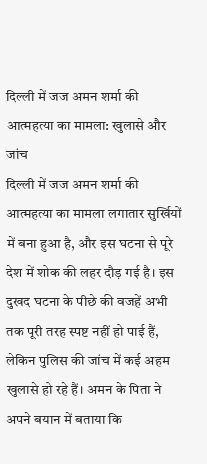दिल्ली में जज अमन शर्मा की आत्महत्या का मामला: खुलासे और जांच
दिल्ली में जज अमन शर्मा की आत्महत्या का मामला लगातार सुर्खियों में बना हुआ है, और इस घटना से पूरे देश में शोक की लहर दौड़ गई है। इस दुखद घटना के पीछे की वजहें अभी तक पूरी तरह स्पष्ट नहीं हो पाई हैं, लेकिन पुलिस की जांच में कई अहम खुलासे हो रहे हैं। अमन के पिता ने अपने बयान में बताया कि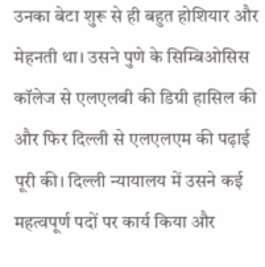उनका बेटा शुरू से ही बहुत होशियार और मेहनती था। उसने पुणे के सिम्बिओसिस कॉलेज से एलएलबी की डिग्री हासिल की और फिर दिल्ली से एलएलएम की पढ़ाई पूरी की। दिल्ली न्यायालय में उसने कई महत्वपूर्ण पदों पर कार्य किया और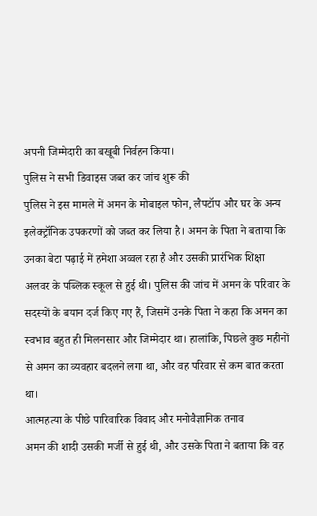अपनी जिम्मेदारी का बखूबी निर्वहन किया।
पुलिस ने सभी डिवाइस जब्त कर जांच शुरू की
पुलिस ने इस मामले में अमन के मोबाइल फोन, लैपटॉप और घर के अन्य इलेक्ट्रॉनिक उपकरणों को जब्त कर लिया है। अमन के पिता ने बताया कि उनका बेटा पढ़ाई में हमेशा अव्वल रहा है और उसकी प्रारंभिक शिक्षा अलवर के पब्लिक स्कूल से हुई थी। पुलिस की जांच में अमन के परिवार के सदस्यों के बयान दर्ज किए गए हैं, जिसमें उनके पिता ने कहा कि अमन का स्वभाव बहुत ही मिलनसार और जिम्मेदार था। हालांकि, पिछले कुछ महीनों से अमन का व्यवहार बदलने लगा था, और वह परिवार से कम बात करता था।
आत्महत्या के पीछे पारिवारिक विवाद और मनोवैज्ञानिक तनाव
अमन की शादी उसकी मर्जी से हुई थी, और उसके पिता ने बताया कि वह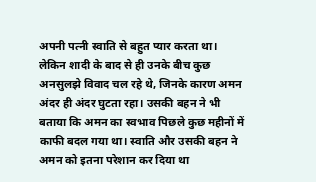अपनी पत्नी स्वाति से बहुत प्यार करता था। लेकिन शादी के बाद से ही उनके बीच कुछ अनसुलझे विवाद चल रहे थे, जिनके कारण अमन अंदर ही अंदर घुटता रहा। उसकी बहन ने भी बताया कि अमन का स्वभाव पिछले कुछ महीनों में काफी बदल गया था। स्वाति और उसकी बहन ने अमन को इतना परेशान कर दिया था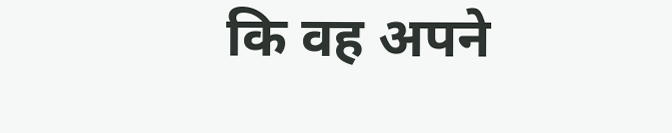कि वह अपने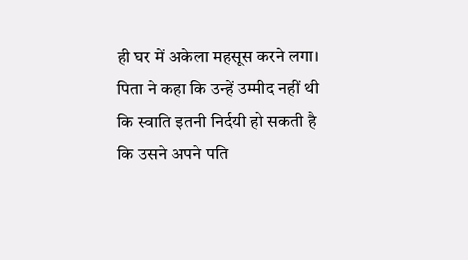ही घर में अकेला महसूस करने लगा। पिता ने कहा कि उन्हें उम्मीद नहीं थी कि स्वाति इतनी निर्दयी हो सकती है कि उसने अपने पति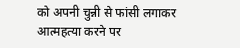को अपनी चुन्नी से फांसी लगाकर आत्महत्या करने पर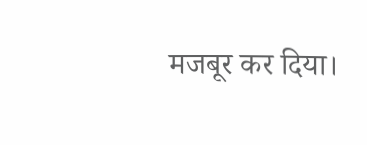मजबूर कर दिया।